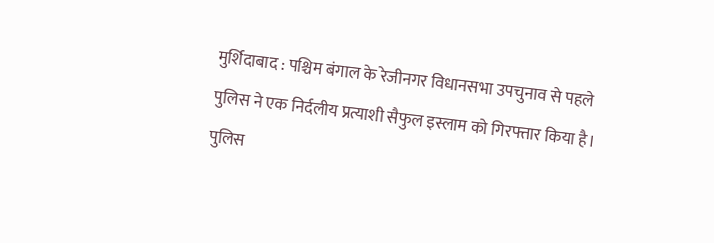मुर्शिदाबाद : पश्चिम बंगाल के रेजीनगर विधानसभा उपचुनाव से पहले पुलिस ने एक निर्दलीय प्रत्याशी सैफुल इस्लाम को गिरफ्तार किया है। पुलिस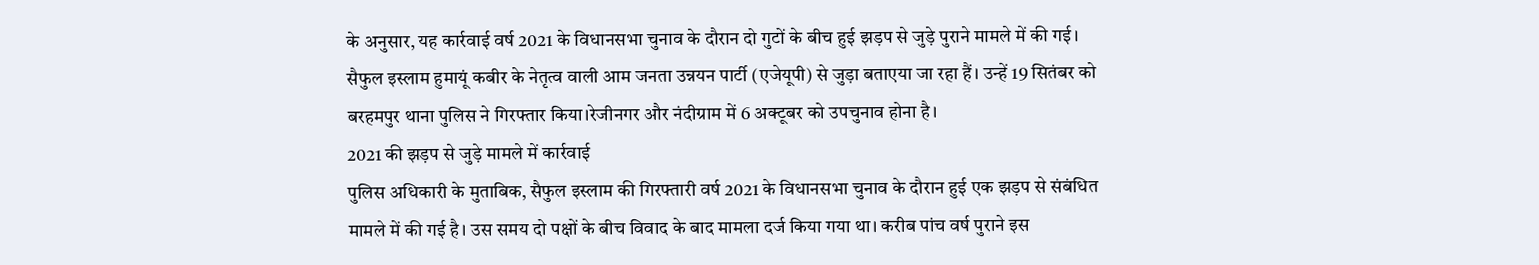के अनुसार, यह कार्रवाई वर्ष 2021 के विधानसभा चुनाव के दौरान दो गुटों के बीच हुई झड़प से जुड़े पुराने मामले में की गई।
सैफुल इस्लाम हुमायूं कबीर के नेतृत्व वाली आम जनता उन्नयन पार्टी (एजेयूपी) से जुड़ा बताएया जा रहा हैं। उन्हें 19 सितंबर को बरहमपुर थाना पुलिस ने गिरफ्तार किया।रेजीनगर और नंदीग्राम में 6 अक्टूबर को उपचुनाव होना है।
2021 की झड़प से जुड़े मामले में कार्रवाई
पुलिस अधिकारी के मुताबिक, सैफुल इस्लाम की गिरफ्तारी वर्ष 2021 के विधानसभा चुनाव के दौरान हुई एक झड़प से संबंधित मामले में की गई है। उस समय दो पक्षों के बीच विवाद के बाद मामला दर्ज किया गया था। करीब पांच वर्ष पुराने इस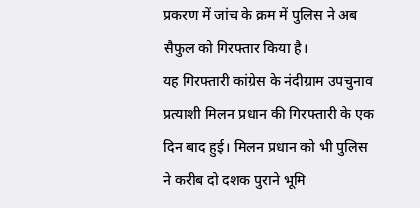प्रकरण में जांच के क्रम में पुलिस ने अब सैफुल को गिरफ्तार किया है।
यह गिरफ्तारी कांग्रेस के नंदीग्राम उपचुनाव प्रत्याशी मिलन प्रधान की गिरफ्तारी के एक दिन बाद हुई। मिलन प्रधान को भी पुलिस ने करीब दो दशक पुराने भूमि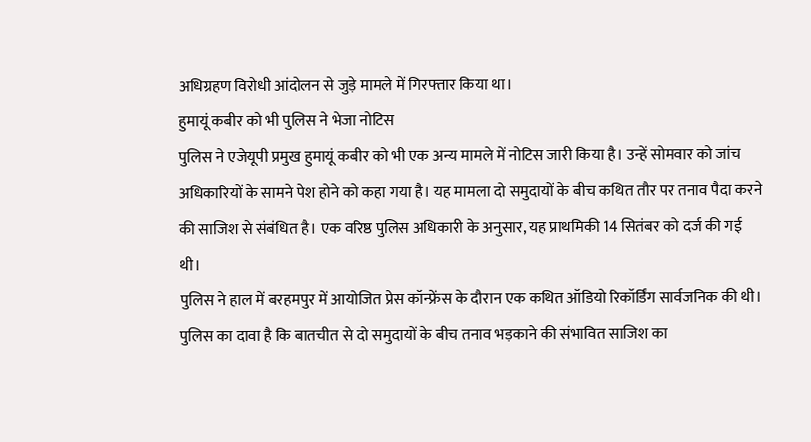अधिग्रहण विरोधी आंदोलन से जुड़े मामले में गिरफ्तार किया था।
हुमायूं कबीर को भी पुलिस ने भेजा नोटिस
पुलिस ने एजेयूपी प्रमुख हुमायूं कबीर को भी एक अन्य मामले में नोटिस जारी किया है। उन्हें सोमवार को जांच अधिकारियों के सामने पेश होने को कहा गया है। यह मामला दो समुदायों के बीच कथित तौर पर तनाव पैदा करने की साजिश से संबंधित है। एक वरिष्ठ पुलिस अधिकारी के अनुसार, यह प्राथमिकी 14 सितंबर को दर्ज की गई थी।
पुलिस ने हाल में बरहमपुर में आयोजित प्रेस कॉन्फ्रेंस के दौरान एक कथित ऑडियो रिकॉर्डिंग सार्वजनिक की थी। पुलिस का दावा है कि बातचीत से दो समुदायों के बीच तनाव भड़काने की संभावित साजिश का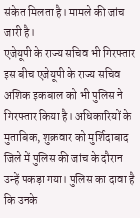संकेत मिलता है। मामले की जांच जारी है।
एजेयूपी के राज्य सचिव भी गिरफ्तार
इस बीच एजेयूपी के राज्य सचिव अशिक इकबाल को भी पुलिस ने गिरफ्तार किया है। अधिकारियों के मुताबिक, शुक्रवार को मुर्शिदाबाद जिले में पुलिस की जांच के दौरान उन्हें पकड़ा गया। पुलिस का दावा है कि उनके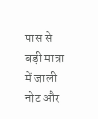पास से बड़ी मात्रा में जाली नोट और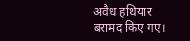अवैध हथियार बरामद किए गए।